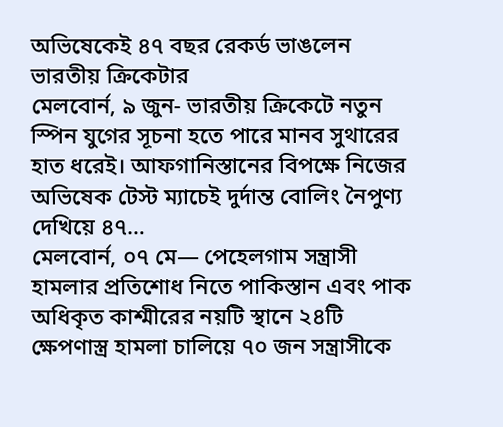অভিষেকেই ৪৭ বছর রেকর্ড ভাঙলেন ভারতীয় ক্রিকেটার
মেলবোর্ন, ৯ জুন- ভারতীয় ক্রিকেটে নতুন স্পিন যুগের সূচনা হতে পারে মানব সুথারের হাত ধরেই। আফগানিস্তানের বিপক্ষে নিজের অভিষেক টেস্ট ম্যাচেই দুর্দান্ত বোলিং নৈপুণ্য দেখিয়ে ৪৭…
মেলবোর্ন, ০৭ মে— পেহেলগাম সন্ত্রাসী হামলার প্রতিশোধ নিতে পাকিস্তান এবং পাক অধিকৃত কাশ্মীরের নয়টি স্থানে ২৪টি ক্ষেপণাস্ত্র হামলা চালিয়ে ৭০ জন সন্ত্রাসীকে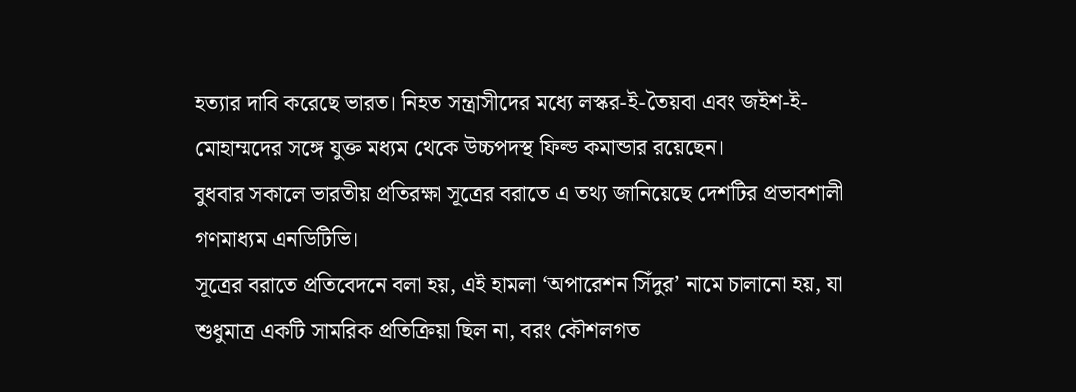হত্যার দাবি করেছে ভারত। নিহত সন্ত্রাসীদের মধ্যে লস্কর-ই-তৈয়বা এবং জইশ-ই-মোহাম্মদের সঙ্গে যুক্ত মধ্যম থেকে উচ্চপদস্থ ফিল্ড কমান্ডার রয়েছেন।
বুধবার সকালে ভারতীয় প্রতিরক্ষা সূত্রের বরাতে এ তথ্য জানিয়েছে দেশটির প্রভাবশালী গণমাধ্যম এনডিটিভি।
সূত্রের বরাতে প্রতিবেদনে বলা হয়, এই হামলা ‘অপারেশন সিঁদুর’ নামে চালানো হয়, যা শুধুমাত্র একটি সামরিক প্রতিক্রিয়া ছিল না, বরং কৌশলগত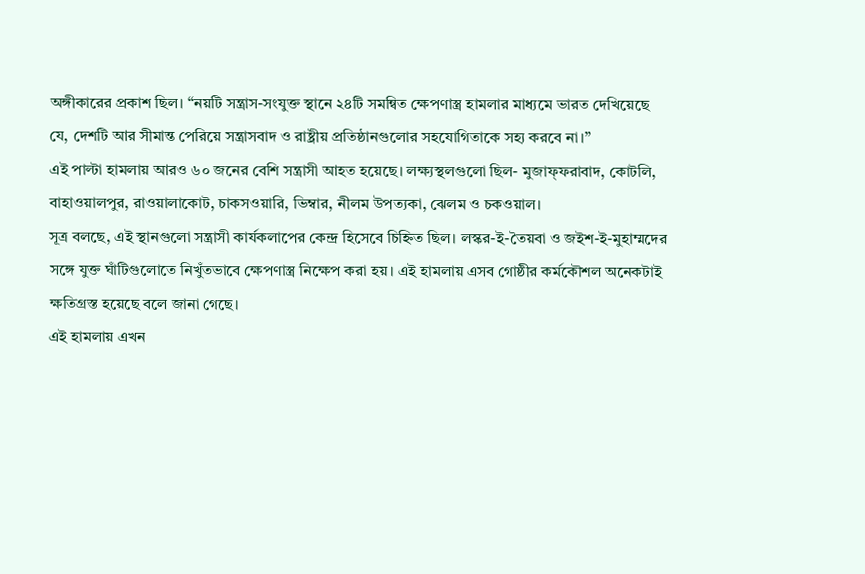অঙ্গীকারের প্রকাশ ছিল। “নয়টি সন্ত্রাস-সংযুক্ত স্থানে ২৪টি সমন্বিত ক্ষেপণাস্ত্র হামলার মাধ্যমে ভারত দেখিয়েছে যে, দেশটি আর সীমান্ত পেরিয়ে সন্ত্রাসবাদ ও রাষ্ট্রীয় প্রতিষ্ঠানগুলোর সহযোগিতাকে সহ্য করবে না।”
এই পাল্টা হামলায় আরও ৬০ জনের বেশি সন্ত্রাসী আহত হয়েছে। লক্ষ্যস্থলগুলো ছিল- মুজাফ্ফরাবাদ, কোটলি, বাহাওয়ালপুর, রাওয়ালাকোট, চাকসওয়ারি, ভিম্বার, নীলম উপত্যকা, ঝেলম ও চকওয়াল।
সূত্র বলছে, এই স্থানগুলো সন্ত্রাসী কার্যকলাপের কেন্দ্র হিসেবে চিহ্নিত ছিল। লস্কর-ই-তৈয়বা ও জইশ-ই-মুহাম্মদের সঙ্গে যুক্ত ঘাঁটিগুলোতে নিখুঁতভাবে ক্ষেপণাস্ত্র নিক্ষেপ করা হয়। এই হামলায় এসব গোষ্ঠীর কর্মকৌশল অনেকটাই ক্ষতিগ্রস্ত হয়েছে বলে জানা গেছে।
এই হামলায় এখন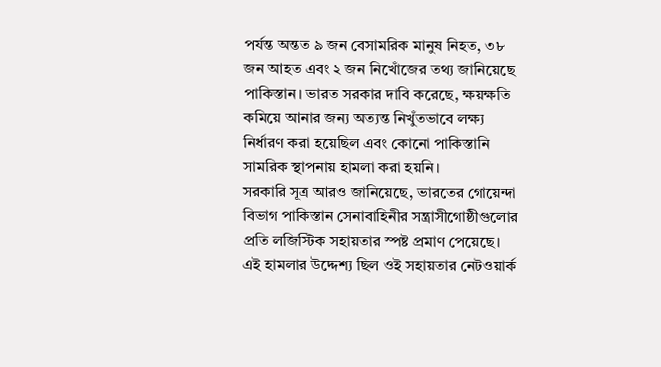পর্যন্ত অন্তত ৯ জন বেসামরিক মানুষ নিহত, ৩৮ জন আহত এবং ২ জন নিখোঁজের তথ্য জানিয়েছে পাকিস্তান। ভারত সরকার দাবি করেছে, ক্ষয়ক্ষতি কমিয়ে আনার জন্য অত্যন্ত নিখুঁতভাবে লক্ষ্য নির্ধারণ করা হয়েছিল এবং কোনো পাকিস্তানি সামরিক স্থাপনায় হামলা করা হয়নি।
সরকারি সূত্র আরও জানিয়েছে, ভারতের গোয়েন্দা বিভাগ পাকিস্তান সেনাবাহিনীর সন্ত্রাসীগোষ্ঠীগুলোর প্রতি লজিস্টিক সহায়তার স্পষ্ট প্রমাণ পেয়েছে। এই হামলার উদ্দেশ্য ছিল ওই সহায়তার নেটওয়ার্ক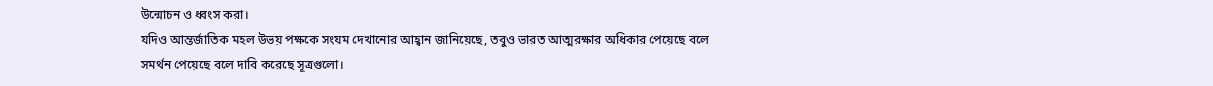উন্মোচন ও ধ্বংস করা।
যদিও আন্তর্জাতিক মহল উভয় পক্ষকে সংযম দেখানোর আহ্বান জানিয়েছে, তবুও ভারত আত্মরক্ষার অধিকার পেয়েছে বলে সমর্থন পেয়েছে বলে দাবি করেছে সূত্রগুলো।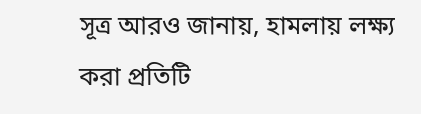সূত্র আরও জানায়, হামলায় লক্ষ্য করা প্রতিটি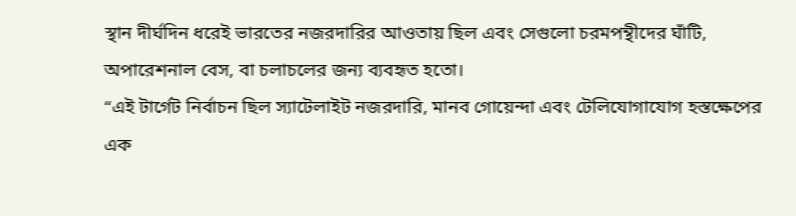স্থান দীর্ঘদিন ধরেই ভারতের নজরদারির আওতায় ছিল এবং সেগুলো চরমপন্থীদের ঘাঁটি, অপারেশনাল বেস, বা চলাচলের জন্য ব্যবহৃত হতো।
“এই টার্গেট নির্বাচন ছিল স্যাটেলাইট নজরদারি, মানব গোয়েন্দা এবং টেলিযোগাযোগ হস্তক্ষেপের এক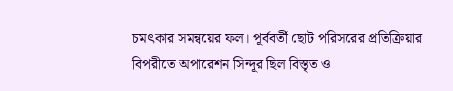চমৎকার সমন্বয়ের ফল। পূর্ববর্তী ছোট পরিসরের প্রতিক্রিয়ার বিপরীতে অপারেশন সিন্দূর ছিল বিস্তৃত ও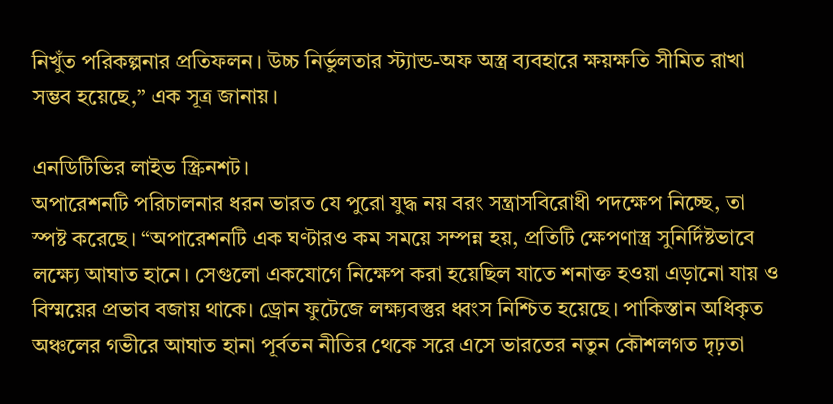নিখুঁত পরিকল্পনার প্রতিফলন। উচ্চ নির্ভুলতার স্ট্যান্ড-অফ অস্ত্র ব্যবহারে ক্ষয়ক্ষতি সীমিত রাখা সম্ভব হয়েছে,” এক সূত্র জানায়।

এনডিটিভির লাইভ স্ক্রিনশট।
অপারেশনটি পরিচালনার ধরন ভারত যে পুরো যুদ্ধ নয় বরং সন্ত্রাসবিরোধী পদক্ষেপ নিচ্ছে, তা স্পষ্ট করেছে। “অপারেশনটি এক ঘণ্টারও কম সময়ে সম্পন্ন হয়, প্রতিটি ক্ষেপণাস্ত্র সুনির্দিষ্টভাবে লক্ষ্যে আঘাত হানে। সেগুলো একযোগে নিক্ষেপ করা হয়েছিল যাতে শনাক্ত হওয়া এড়ানো যায় ও বিস্ময়ের প্রভাব বজায় থাকে। ড্রোন ফুটেজে লক্ষ্যবস্তুর ধ্বংস নিশ্চিত হয়েছে। পাকিস্তান অধিকৃত অঞ্চলের গভীরে আঘাত হানা পূর্বতন নীতির থেকে সরে এসে ভারতের নতুন কৌশলগত দৃঢ়তা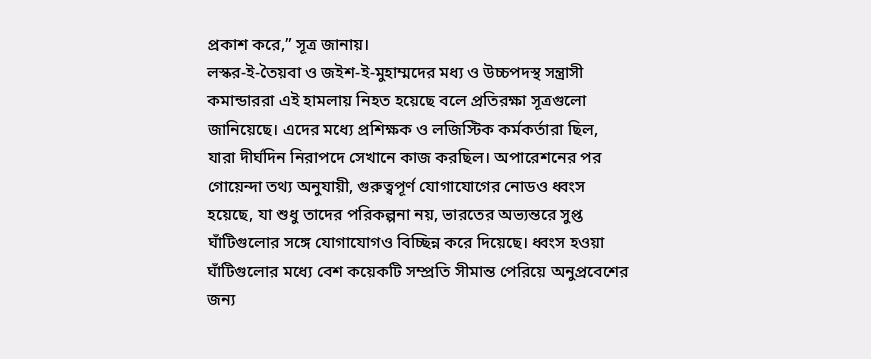প্রকাশ করে,” সূত্র জানায়।
লস্কর-ই-তৈয়বা ও জইশ-ই-মুহাম্মদের মধ্য ও উচ্চপদস্থ সন্ত্রাসী কমান্ডাররা এই হামলায় নিহত হয়েছে বলে প্রতিরক্ষা সূত্রগুলো জানিয়েছে। এদের মধ্যে প্রশিক্ষক ও লজিস্টিক কর্মকর্তারা ছিল, যারা দীর্ঘদিন নিরাপদে সেখানে কাজ করছিল। অপারেশনের পর গোয়েন্দা তথ্য অনুযায়ী, গুরুত্বপূর্ণ যোগাযোগের নোডও ধ্বংস হয়েছে, যা শুধু তাদের পরিকল্পনা নয়, ভারতের অভ্যন্তরে সুপ্ত ঘাঁটিগুলোর সঙ্গে যোগাযোগও বিচ্ছিন্ন করে দিয়েছে। ধ্বংস হওয়া ঘাঁটিগুলোর মধ্যে বেশ কয়েকটি সম্প্রতি সীমান্ত পেরিয়ে অনুপ্রবেশের জন্য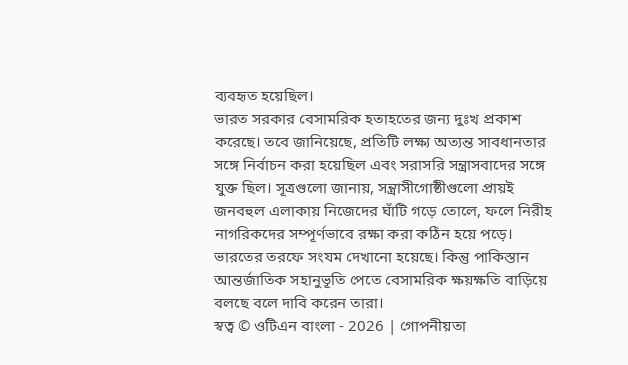ব্যবহৃত হয়েছিল।
ভারত সরকার বেসামরিক হতাহতের জন্য দুঃখ প্রকাশ করেছে। তবে জানিয়েছে, প্রতিটি লক্ষ্য অত্যন্ত সাবধানতার সঙ্গে নির্বাচন করা হয়েছিল এবং সরাসরি সন্ত্রাসবাদের সঙ্গে যুক্ত ছিল। সূত্রগুলো জানায়, সন্ত্রাসীগোষ্ঠীগুলো প্রায়ই জনবহুল এলাকায় নিজেদের ঘাঁটি গড়ে তোলে, ফলে নিরীহ নাগরিকদের সম্পূর্ণভাবে রক্ষা করা কঠিন হয়ে পড়ে। ভারতের তরফে সংযম দেখানো হয়েছে। কিন্তু পাকিস্তান আন্তর্জাতিক সহানুভূতি পেতে বেসামরিক ক্ষয়ক্ষতি বাড়িয়ে বলছে বলে দাবি করেন তারা।
স্বত্ব © ওটিএন বাংলা - 2026 | গোপনীয়তা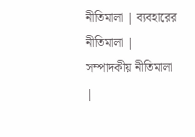নীতিমালা | ব্যবহারের নীতিমালা | সম্পাদকীয় নীতিমালা |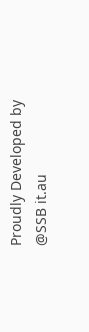Proudly Developed by @SSB it.au